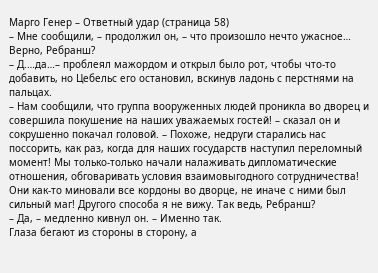Марго Генер – Ответный удар (страница 58)
– Мне сообщили, – продолжил он, – что произошло нечто ужасное… Верно, Ребранш?
– Д.…да…– проблеял мажордом и открыл было рот, чтобы что-то добавить, но Цебельс его остановил, вскинув ладонь с перстнями на пальцах.
– Нам сообщили, что группа вооруженных людей проникла во дворец и совершила покушение на наших уважаемых гостей! – сказал он и сокрушенно покачал головой. – Похоже, недруги старались нас поссорить, как раз, когда для наших государств наступил переломный момент! Мы только-только начали налаживать дипломатические отношения, обговаривать условия взаимовыгодного сотрудничества! Они как-то миновали все кордоны во дворце, не иначе с ними был сильный маг! Другого способа я не вижу. Так ведь, Ребранш?
– Да, – медленно кивнул он. – Именно так.
Глаза бегают из стороны в сторону, а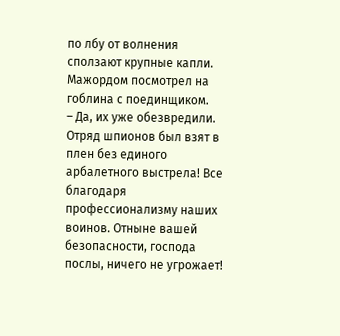по лбу от волнения сползают крупные капли. Мажордом посмотрел на гоблина с поединщиком.
– Да, их уже обезвредили. Отряд шпионов был взят в плен без единого арбалетного выстрела! Все благодаря профессионализму наших воинов. Отныне вашей безопасности, господа послы, ничего не угрожает!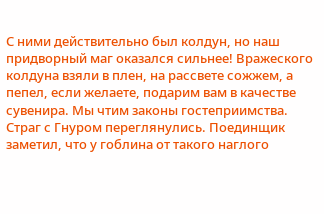С ними действительно был колдун, но наш придворный маг оказался сильнее! Вражеского колдуна взяли в плен, на рассвете сожжем, а пепел, если желаете, подарим вам в качестве сувенира. Мы чтим законы гостеприимства.
Страг с Гнуром переглянулись. Поединщик заметил, что у гоблина от такого наглого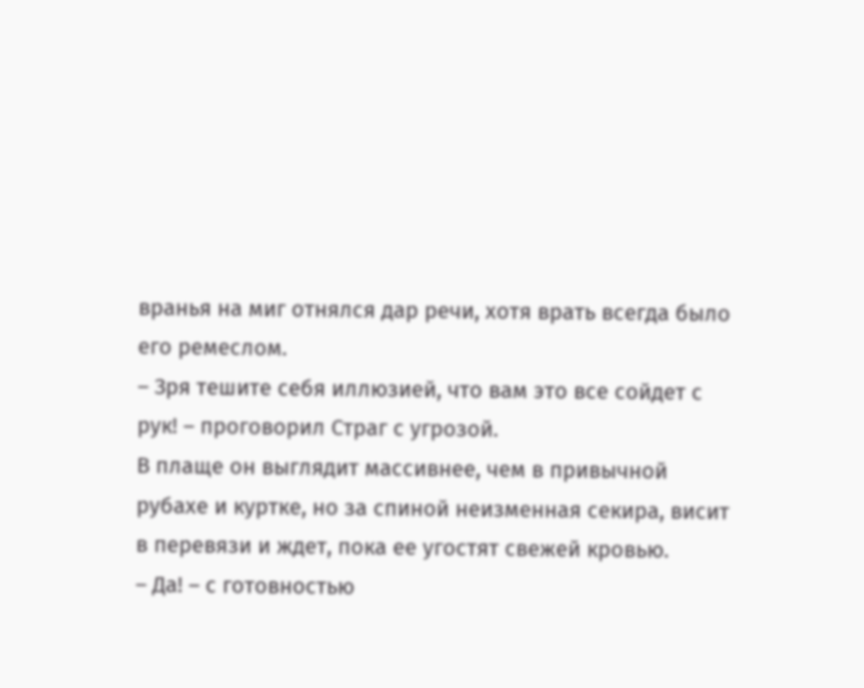вранья на миг отнялся дар речи, хотя врать всегда было его ремеслом.
– Зря тешите себя иллюзией, что вам это все сойдет с рук! – проговорил Страг с угрозой.
В плаще он выглядит массивнее, чем в привычной рубахе и куртке, но за спиной неизменная секира, висит в перевязи и ждет, пока ее угостят свежей кровью.
– Да! – с готовностью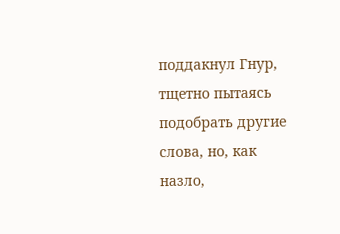поддакнул Гнур, тщетно пытаясь подобрать другие слова, но, как назло,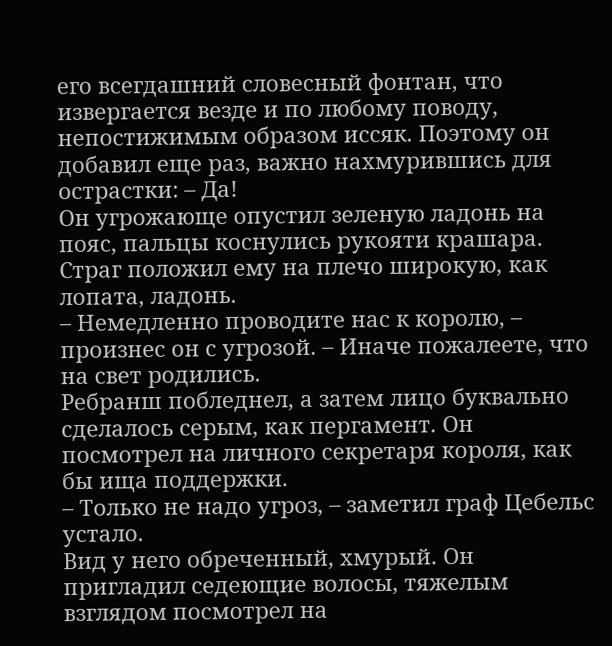его всегдашний словесный фонтан, что извергается везде и по любому поводу, непостижимым образом иссяк. Поэтому он добавил еще раз, важно нахмурившись для острастки: – Да!
Он угрожающе опустил зеленую ладонь на пояс, пальцы коснулись рукояти крашара.
Страг положил ему на плечо широкую, как лопата, ладонь.
– Немедленно проводите нас к королю, – произнес он с угрозой. – Иначе пожалеете, что на свет родились.
Ребранш побледнел, а затем лицо буквально сделалось серым, как пергамент. Он посмотрел на личного секретаря короля, как бы ища поддержки.
– Только не надо угроз, – заметил граф Цебельс устало.
Вид у него обреченный, хмурый. Он пригладил седеющие волосы, тяжелым взглядом посмотрел на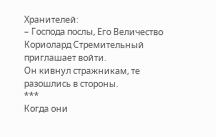Хранителей:
– Господа послы, Его Величество Кориолард Стремительный приглашает войти.
Он кивнул стражникам, те разошлись в стороны.
***
Когда они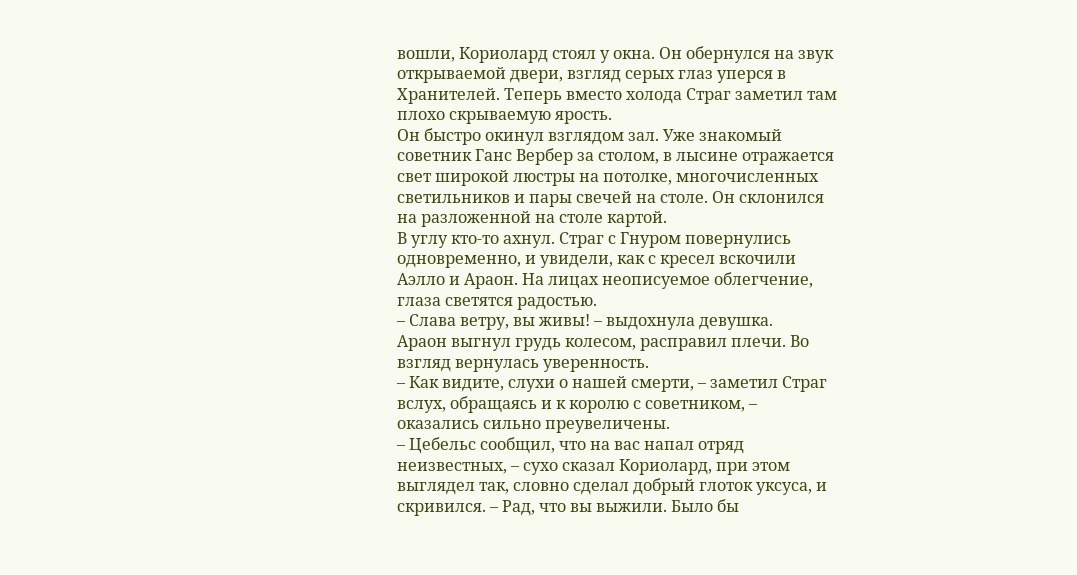вошли, Кориолард стоял у окна. Он обернулся на звук открываемой двери, взгляд серых глаз уперся в Хранителей. Теперь вместо холода Страг заметил там плохо скрываемую ярость.
Он быстро окинул взглядом зал. Уже знакомый советник Ганс Вербер за столом, в лысине отражается свет широкой люстры на потолке, многочисленных светильников и пары свечей на столе. Он склонился на разложенной на столе картой.
В углу кто-то ахнул. Страг с Гнуром повернулись одновременно, и увидели, как с кресел вскочили Аэлло и Араон. На лицах неописуемое облегчение, глаза светятся радостью.
– Слава ветру, вы живы! – выдохнула девушка.
Араон выгнул грудь колесом, расправил плечи. Во взгляд вернулась уверенность.
– Как видите, слухи о нашей смерти, – заметил Страг вслух, обращаясь и к королю с советником, – оказались сильно преувеличены.
– Цебельс сообщил, что на вас напал отряд неизвестных, – сухо сказал Кориолард, при этом выглядел так, словно сделал добрый глоток уксуса, и скривился. – Рад, что вы выжили. Было бы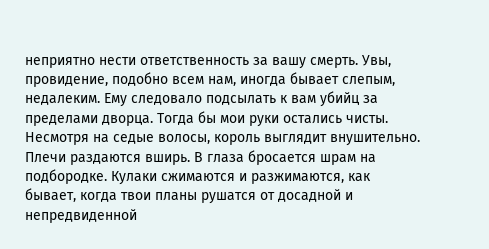неприятно нести ответственность за вашу смерть. Увы, провидение, подобно всем нам, иногда бывает слепым, недалеким. Ему следовало подсылать к вам убийц за пределами дворца. Тогда бы мои руки остались чисты.
Несмотря на седые волосы, король выглядит внушительно. Плечи раздаются вширь. В глаза бросается шрам на подбородке. Кулаки сжимаются и разжимаются, как бывает, когда твои планы рушатся от досадной и непредвиденной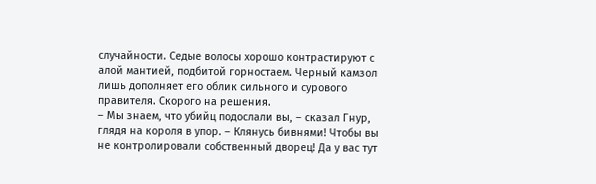случайности. Седые волосы хорошо контрастируют с алой мантией, подбитой горностаем. Черный камзол лишь дополняет его облик сильного и сурового правителя. Скорого на решения.
– Мы знаем, что убийц подослали вы, – сказал Гнур, глядя на короля в упор. – Клянусь бивнями! Чтобы вы не контролировали собственный дворец! Да у вас тут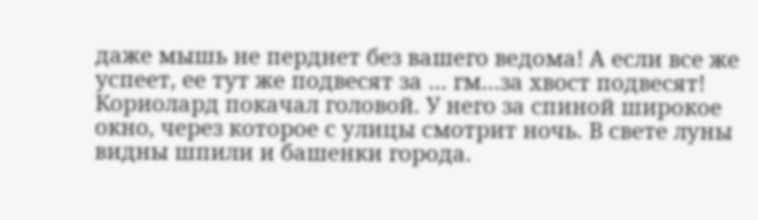даже мышь не перднет без вашего ведома! А если все же успеет, ее тут же подвесят за … гм…за хвост подвесят!
Кориолард покачал головой. У него за спиной широкое окно, через которое с улицы смотрит ночь. В свете луны видны шпили и башенки города.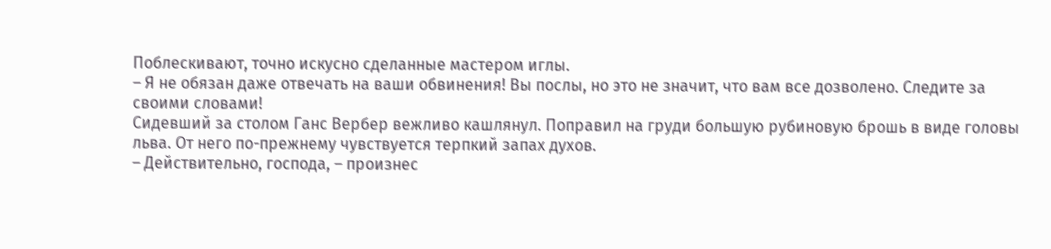Поблескивают, точно искусно сделанные мастером иглы.
– Я не обязан даже отвечать на ваши обвинения! Вы послы, но это не значит, что вам все дозволено. Следите за своими словами!
Сидевший за столом Ганс Вербер вежливо кашлянул. Поправил на груди большую рубиновую брошь в виде головы льва. От него по-прежнему чувствуется терпкий запах духов.
– Действительно, господа, – произнес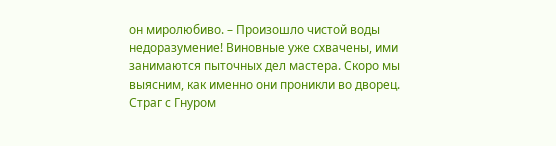он миролюбиво. – Произошло чистой воды недоразумение! Виновные уже схвачены, ими занимаются пыточных дел мастера. Скоро мы выясним, как именно они проникли во дворец.
Страг с Гнуром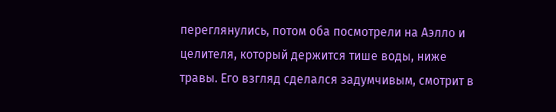переглянулись, потом оба посмотрели на Аэлло и целителя, который держится тише воды, ниже травы. Его взгляд сделался задумчивым, смотрит в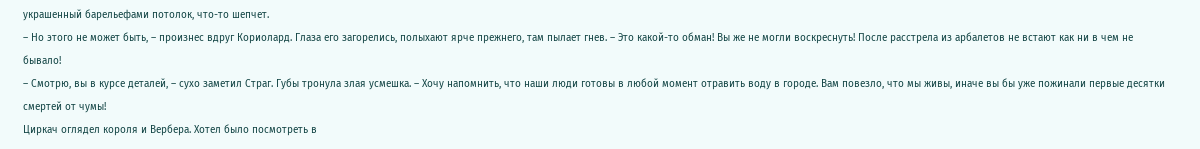украшенный барельефами потолок, что-то шепчет.
– Но этого не может быть, – произнес вдруг Кориолард. Глаза его загорелись, полыхают ярче прежнего, там пылает гнев. – Это какой-то обман! Вы же не могли воскреснуть! После расстрела из арбалетов не встают как ни в чем не бывало!
– Смотрю, вы в курсе деталей, – сухо заметил Страг. Губы тронула злая усмешка. – Хочу напомнить, что наши люди готовы в любой момент отравить воду в городе. Вам повезло, что мы живы, иначе вы бы уже пожинали первые десятки смертей от чумы!
Циркач оглядел короля и Вербера. Хотел было посмотреть в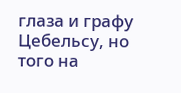глаза и графу Цебельсу, но того на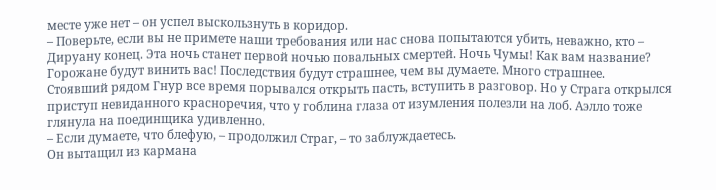месте уже нет – он успел выскользнуть в коридор.
– Поверьте, если вы не примете наши требования или нас снова попытаются убить, неважно, кто – Дируану конец. Эта ночь станет первой ночью повальных смертей. Ночь Чумы! Как вам название? Горожане будут винить вас! Последствия будут страшнее, чем вы думаете. Много страшнее.
Стоявший рядом Гнур все время порывался открыть пасть, вступить в разговор. Но у Страга открылся приступ невиданного красноречия, что у гоблина глаза от изумления полезли на лоб. Аэлло тоже глянула на поединщика удивленно.
– Если думаете, что блефую, – продолжил Страг, – то заблуждаетесь.
Он вытащил из кармана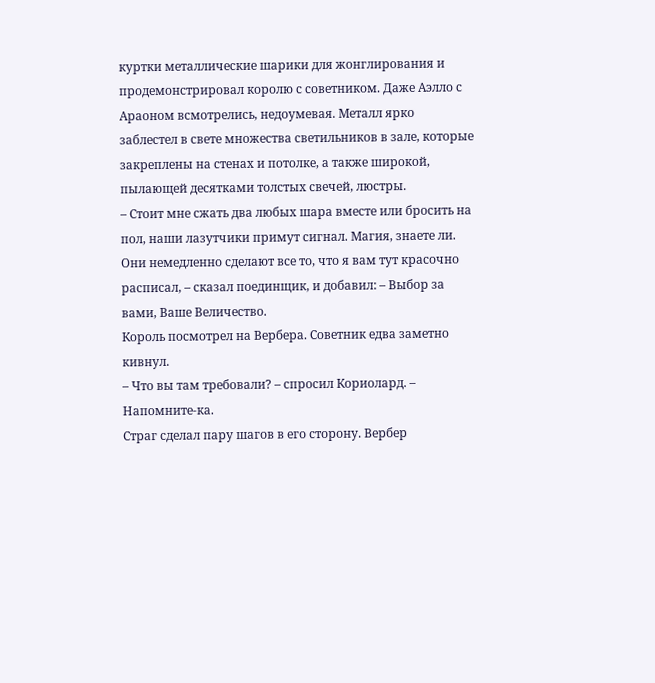куртки металлические шарики для жонглирования и продемонстрировал королю с советником. Даже Аэлло с Араоном всмотрелись, недоумевая. Металл ярко заблестел в свете множества светильников в зале, которые закреплены на стенах и потолке, а также широкой, пылающей десятками толстых свечей, люстры.
– Стоит мне сжать два любых шара вместе или бросить на пол, наши лазутчики примут сигнал. Магия, знаете ли. Они немедленно сделают все то, что я вам тут красочно расписал, – сказал поединщик, и добавил: – Выбор за вами, Ваше Величество.
Король посмотрел на Вербера. Советник едва заметно кивнул.
– Что вы там требовали? – спросил Кориолард. – Напомните-ка.
Страг сделал пару шагов в его сторону. Вербер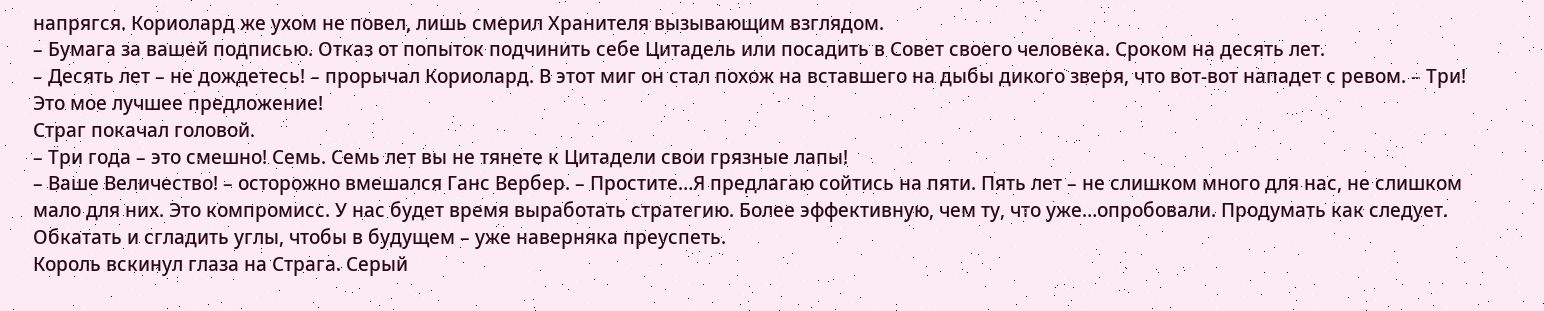напрягся. Кориолард же ухом не повел, лишь смерил Хранителя вызывающим взглядом.
– Бумага за вашей подписью. Отказ от попыток подчинить себе Цитадель или посадить в Совет своего человека. Сроком на десять лет.
– Десять лет – не дождетесь! – прорычал Кориолард. В этот миг он стал похож на вставшего на дыбы дикого зверя, что вот-вот нападет с ревом. – Три! Это мое лучшее предложение!
Страг покачал головой.
– Три года – это смешно! Семь. Семь лет вы не тянете к Цитадели свои грязные лапы!
– Ваше Величество! – осторожно вмешался Ганс Вербер. – Простите…Я предлагаю сойтись на пяти. Пять лет – не слишком много для нас, не слишком мало для них. Это компромисс. У нас будет время выработать стратегию. Более эффективную, чем ту, что уже…опробовали. Продумать как следует. Обкатать и сгладить углы, чтобы в будущем – уже наверняка преуспеть.
Король вскинул глаза на Страга. Серый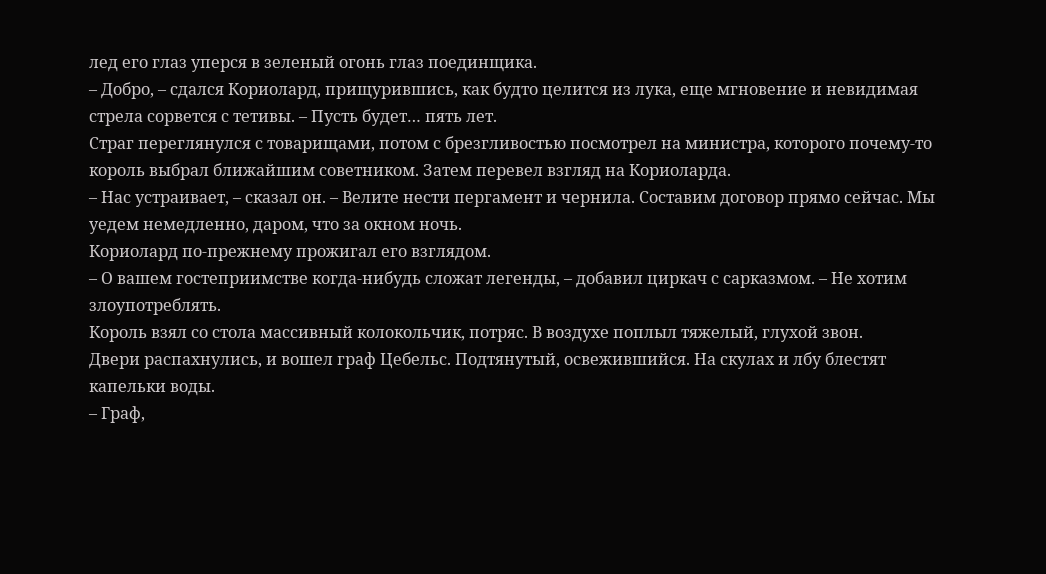лед его глаз уперся в зеленый огонь глаз поединщика.
– Добро, – сдался Кориолард, прищурившись, как будто целится из лука, еще мгновение и невидимая стрела сорвется с тетивы. – Пусть будет… пять лет.
Страг переглянулся с товарищами, потом с брезгливостью посмотрел на министра, которого почему-то король выбрал ближайшим советником. Затем перевел взгляд на Кориоларда.
– Нас устраивает, – сказал он. – Велите нести пергамент и чернила. Составим договор прямо сейчас. Мы уедем немедленно, даром, что за окном ночь.
Кориолард по-прежнему прожигал его взглядом.
– О вашем гостеприимстве когда-нибудь сложат легенды, – добавил циркач с сарказмом. – Не хотим злоупотреблять.
Король взял со стола массивный колокольчик, потряс. В воздухе поплыл тяжелый, глухой звон.
Двери распахнулись, и вошел граф Цебельс. Подтянутый, освежившийся. На скулах и лбу блестят капельки воды.
– Граф,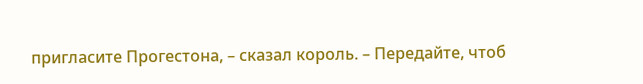пригласите Прогестона, – сказал король. – Передайте, чтоб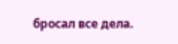бросал все дела.